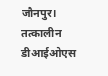जौनपुर। तत्कालीन डीआईओएस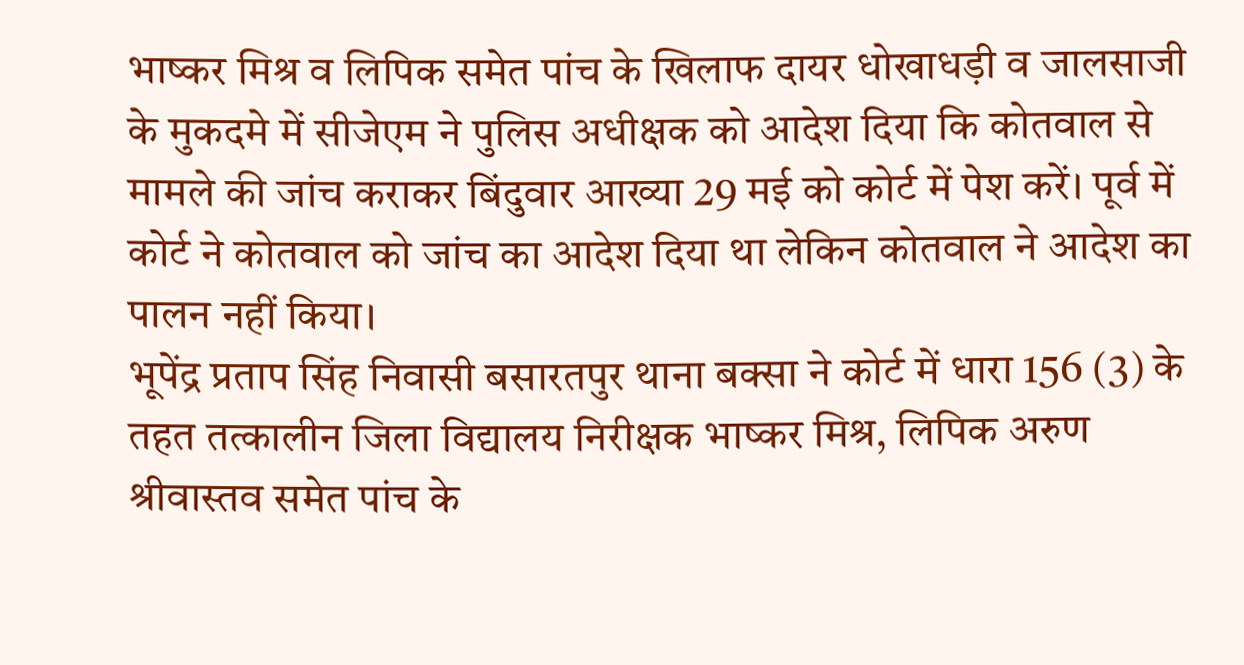भाष्कर मिश्र व लिपिक समेत पांच के खिलाफ दायर धोखाधड़ी व जालसाजी के मुकदमे में सीजेएम ने पुलिस अधीक्षक को आदेश दिया कि कोतवाल से मामले की जांच कराकर बिंदुवार आख्या 29 मई को कोर्ट में पेश करें। पूर्व में कोर्ट ने कोतवाल को जांच का आदेश दिया था लेकिन कोतवाल ने आदेश का पालन नहीं किया।
भूपेंद्र प्रताप सिंह निवासी बसारतपुर थाना बक्सा ने कोर्ट में धारा 156 (3) के तहत तत्कालीन जिला विद्यालय निरीक्षक भाष्कर मिश्र, लिपिक अरुण श्रीवास्तव समेत पांच के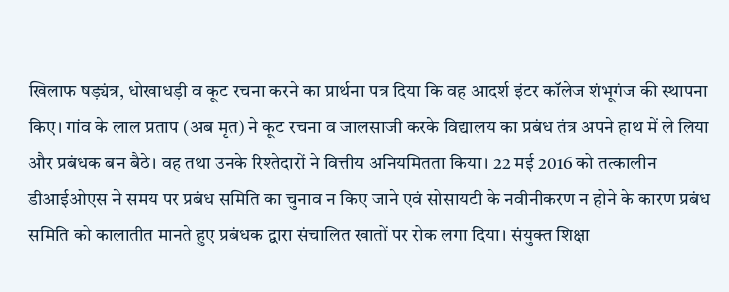खिलाफ षड़्यंत्र, धोखाधड़ी व कूट रचना करने का प्रार्थना पत्र दिया कि वह आदर्श इंटर कॉलेज शंभूगंज की स्थापना किए। गांव के लाल प्रताप (अब मृत) ने कूट रचना व जालसाजी करके विद्यालय का प्रबंध तंत्र अपने हाथ में ले लिया और प्रबंधक बन बैठे। वह तथा उनके रिश्तेदारों ने वित्तीय अनियमितता किया। 22 मई 2016 को तत्कालीन डीआईओएस ने समय पर प्रबंध समिति का चुनाव न किए जाने एवं सोसायटी के नवीनीकरण न होने के कारण प्रबंध समिति को कालातीत मानते हुए प्रबंधक द्वारा संचालित खातों पर रोक लगा दिया। संयुक्त शिक्षा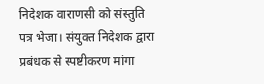निदेशक वाराणसी को संस्तुति पत्र भेजा। संयुक्त निदेशक द्वारा प्रबंधक से स्पष्टीकरण मांगा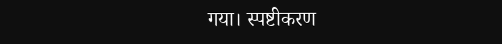गया। स्पष्टीकरण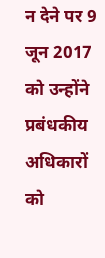न देने पर 9 जून 2017 को उन्होंने प्रबंधकीय अधिकारों को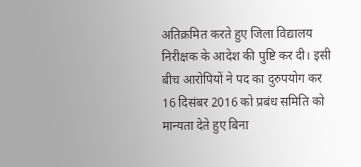अतिक्रमित करते हुए जिला विद्यालय निरीक्षक के आदेश की पुष्टि कर दी। इसी बीच आरोपियों ने पद का दुरुपयोग कर 16 दिसंबर 2016 को प्रबंध समिति को मान्यता देते हुए बिना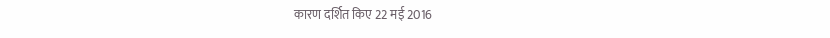कारण दर्शित किए 22 मई 2016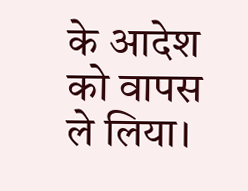के आदेश को वापस ले लिया।